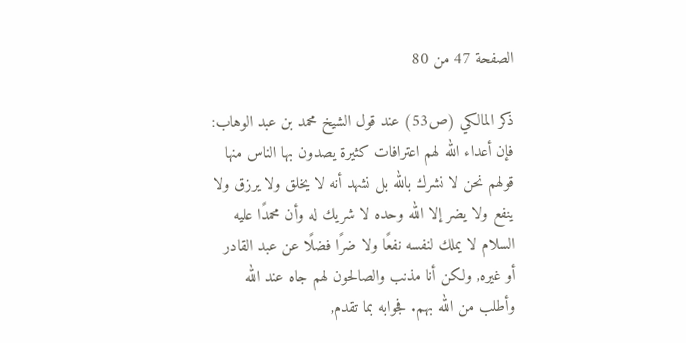الصفحة 47 من 80

ذكر المالكي (ص53) عند قول الشيخ محمد بن عبد الوهاب: فإن أعداء الله لهم اعترافات كثيرة يصدون بها الناس منها قولهم نحن لا نشرك بالله بل نشهد أنه لا يخلق ولا يرزق ولا ينفع ولا يضر إلا الله وحده لا شريك له وأن محمدًا عليه السلام لا يملك لنفسه نفعًا ولا ضرًا فضلًا عن عبد القادر أو غيره, ولكن أنا مذنب والصالحون لهم جاه عند الله وأطلب من الله بهم. فجوابه بما تقدم,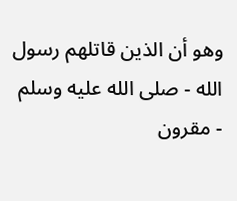وهو أن الذين قاتلهم رسول الله - صلى الله عليه وسلم - مقرون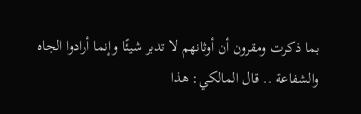بما ذكرت ومقرون أن أوثانهم لا تدبر شيئًا وإنما أرادوا الجاه والشفاعة .. قال المالكي: هذا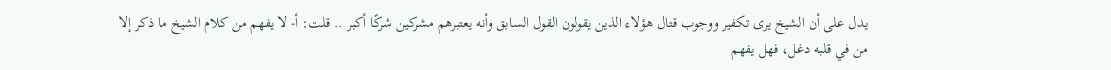يدل على أن الشيخ يرى تكفير ووجوب قتال هؤلاء الذين يقولون القول السابق وأنه يعتبرهم مشركين شركًا أكبر .. قلت: أ- لا يفهم من كلام الشيخ ما ذكر إلا من في قلبه دغل، فهل يفهم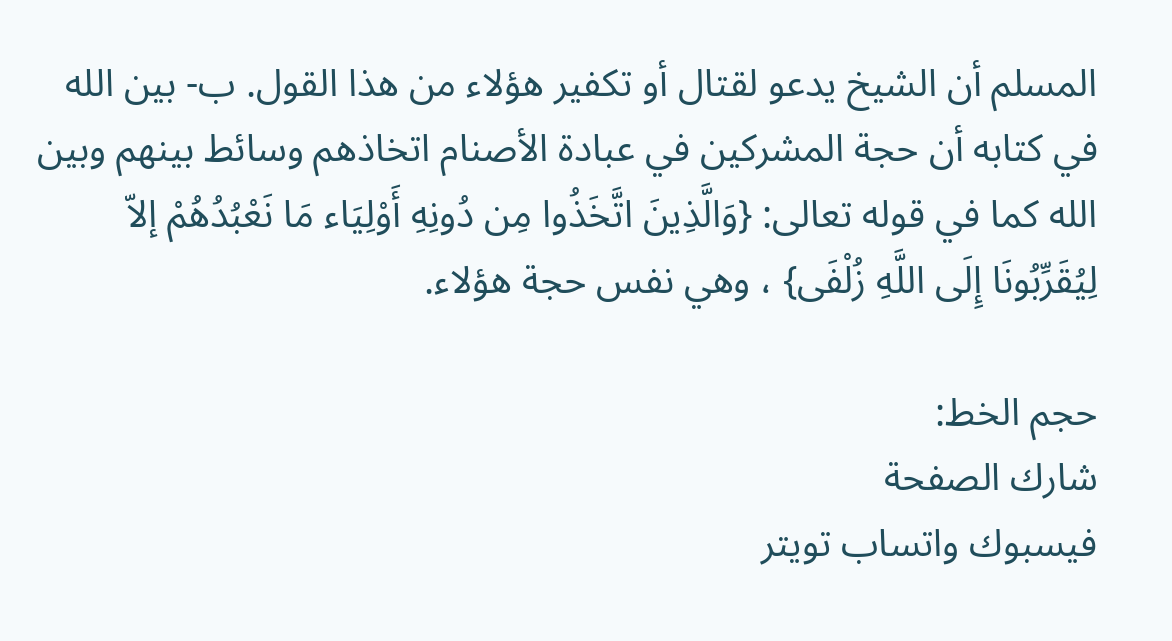المسلم أن الشيخ يدعو لقتال أو تكفير هؤلاء من هذا القول. ب- بين الله في كتابه أن حجة المشركين في عبادة الأصنام اتخاذهم وسائط بينهم وبين الله كما في قوله تعالى: {وَالَّذِينَ اتَّخَذُوا مِن دُونِهِ أَوْلِيَاء مَا نَعْبُدُهُمْ إلاّ لِيُقَرِّبُونَا إِلَى اللَّهِ زُلْفَى} ، وهي نفس حجة هؤلاء.

حجم الخط:
شارك الصفحة
فيسبوك واتساب تويتر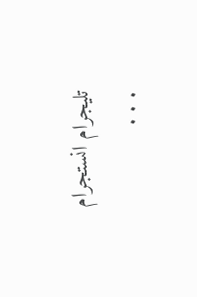تليجرام انستجرام
. . .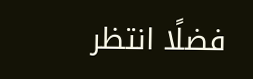فضلًا انتظر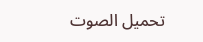تحميل الصوت